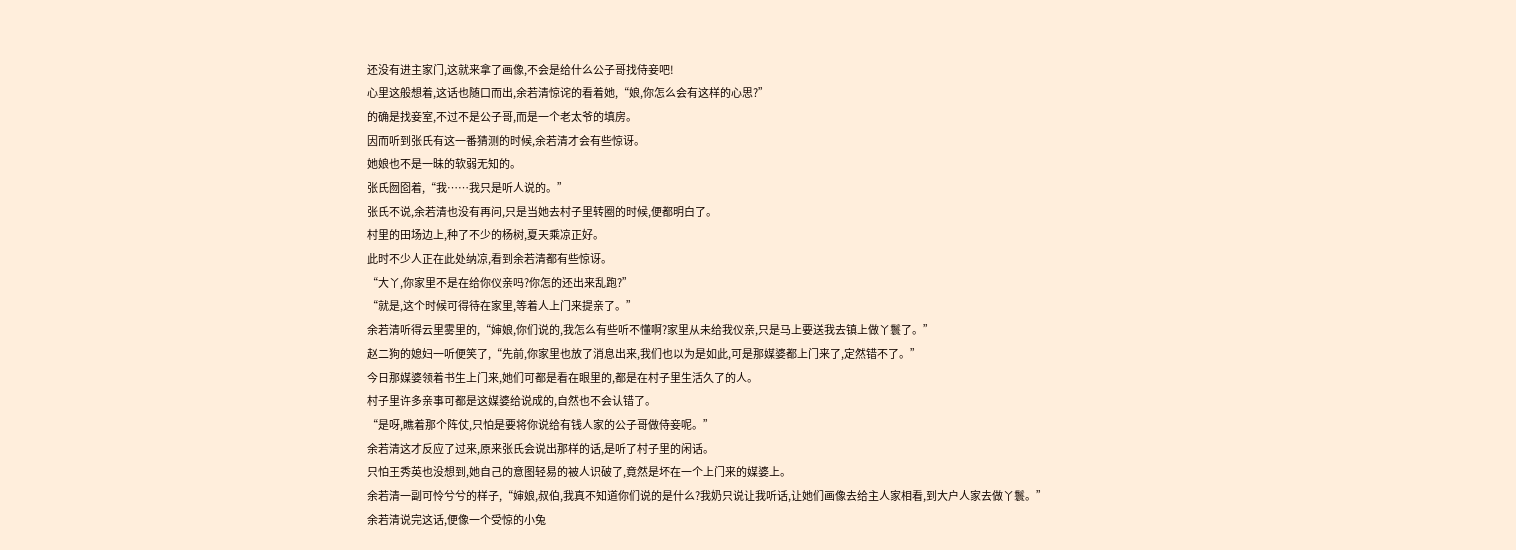还没有进主家门,这就来拿了画像,不会是给什么公子哥找侍妾吧!
心里这般想着,这话也随口而出,余若清惊诧的看着她,“娘,你怎么会有这样的心思?”
的确是找妾室,不过不是公子哥,而是一个老太爷的填房。
因而听到张氏有这一番猜测的时候,余若清才会有些惊讶。
她娘也不是一昧的软弱无知的。
张氏囫囵着,“我……我只是听人说的。”
张氏不说,余若清也没有再问,只是当她去村子里转圈的时候,便都明白了。
村里的田场边上,种了不少的杨树,夏天乘凉正好。
此时不少人正在此处纳凉,看到余若清都有些惊讶。
“大丫,你家里不是在给你仪亲吗?你怎的还出来乱跑?”
“就是,这个时候可得待在家里,等着人上门来提亲了。”
余若清听得云里雾里的,“婶娘,你们说的,我怎么有些听不懂啊?家里从未给我仪亲,只是马上要送我去镇上做丫鬟了。”
赵二狗的媳妇一听便笑了,“先前,你家里也放了消息出来,我们也以为是如此,可是那媒婆都上门来了,定然错不了。”
今日那媒婆领着书生上门来,她们可都是看在眼里的,都是在村子里生活久了的人。
村子里许多亲事可都是这媒婆给说成的,自然也不会认错了。
“是呀,瞧着那个阵仗,只怕是要将你说给有钱人家的公子哥做侍妾呢。”
余若清这才反应了过来,原来张氏会说出那样的话,是听了村子里的闲话。
只怕王秀英也没想到,她自己的意图轻易的被人识破了,竟然是坏在一个上门来的媒婆上。
余若清一副可怜兮兮的样子,“婶娘,叔伯,我真不知道你们说的是什么?我奶只说让我听话,让她们画像去给主人家相看,到大户人家去做丫鬟。”
余若清说完这话,便像一个受惊的小兔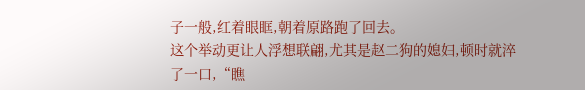子一般,红着眼眶,朝着原路跑了回去。
这个举动更让人浮想联翩,尤其是赵二狗的媳妇,顿时就淬了一口,“瞧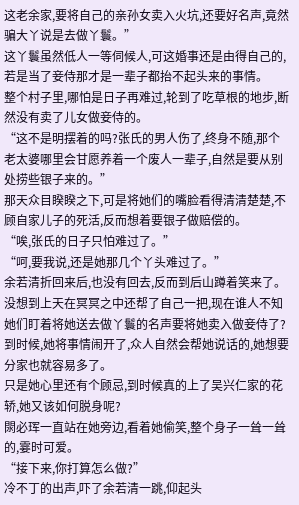这老余家,要将自己的亲孙女卖入火坑,还要好名声,竟然骗大丫说是去做丫鬟。”
这丫鬟虽然低人一等伺候人,可这婚事还是由得自己的,若是当了妾侍那才是一辈子都抬不起头来的事情。
整个村子里,哪怕是日子再难过,轮到了吃草根的地步,断然没有卖了儿女做妾侍的。
“这不是明摆着的吗?张氏的男人伤了,终身不随,那个老太婆哪里会甘愿养着一个废人一辈子,自然是要从别处捞些银子来的。”
那天众目睽睽之下,可是将她们的嘴脸看得清清楚楚,不顾自家儿子的死活,反而想着要银子做赔偿的。
“唉,张氏的日子只怕难过了。”
“呵,要我说,还是她那几个丫头难过了。”
余若清折回来后,也没有回去,反而到后山蹲着笑来了。
没想到上天在冥冥之中还帮了自己一把,现在谁人不知她们盯着将她送去做丫鬟的名声要将她卖入做妾侍了?
到时候,她将事情闹开了,众人自然会帮她说话的,她想要分家也就容易多了。
只是她心里还有个顾忌,到时候真的上了吴兴仁家的花轿,她又该如何脱身呢?
閖必珲一直站在她旁边,看着她偷笑,整个身子一耸一耸的,霎时可爱。
“接下来,你打算怎么做?”
冷不丁的出声,吓了余若清一跳,仰起头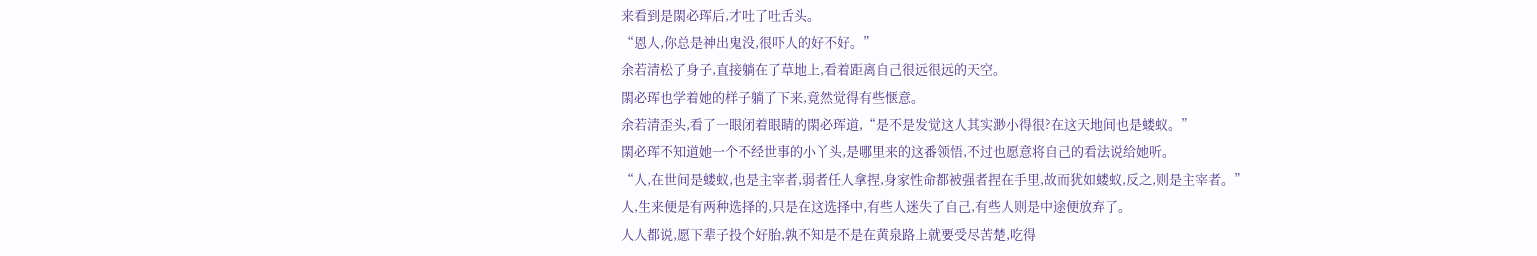来看到是閖必珲后,才吐了吐舌头。
“恩人,你总是神出鬼没,很吓人的好不好。”
余若清松了身子,直接躺在了草地上,看着距离自己很远很远的天空。
閖必珲也学着她的样子躺了下来,竟然觉得有些惬意。
余若清歪头,看了一眼闭着眼睛的閖必珲道,“是不是发觉这人其实渺小得很?在这天地间也是蝼蚁。”
閖必珲不知道她一个不经世事的小丫头,是哪里来的这番领悟,不过也愿意将自己的看法说给她听。
“人,在世间是蝼蚁,也是主宰者,弱者任人拿捏,身家性命都被强者捏在手里,故而犹如蝼蚁,反之,则是主宰者。”
人,生来便是有两种选择的,只是在这选择中,有些人迷失了自己,有些人则是中途便放弃了。
人人都说,愿下辈子投个好胎,孰不知是不是在黄泉路上就要受尽苦楚,吃得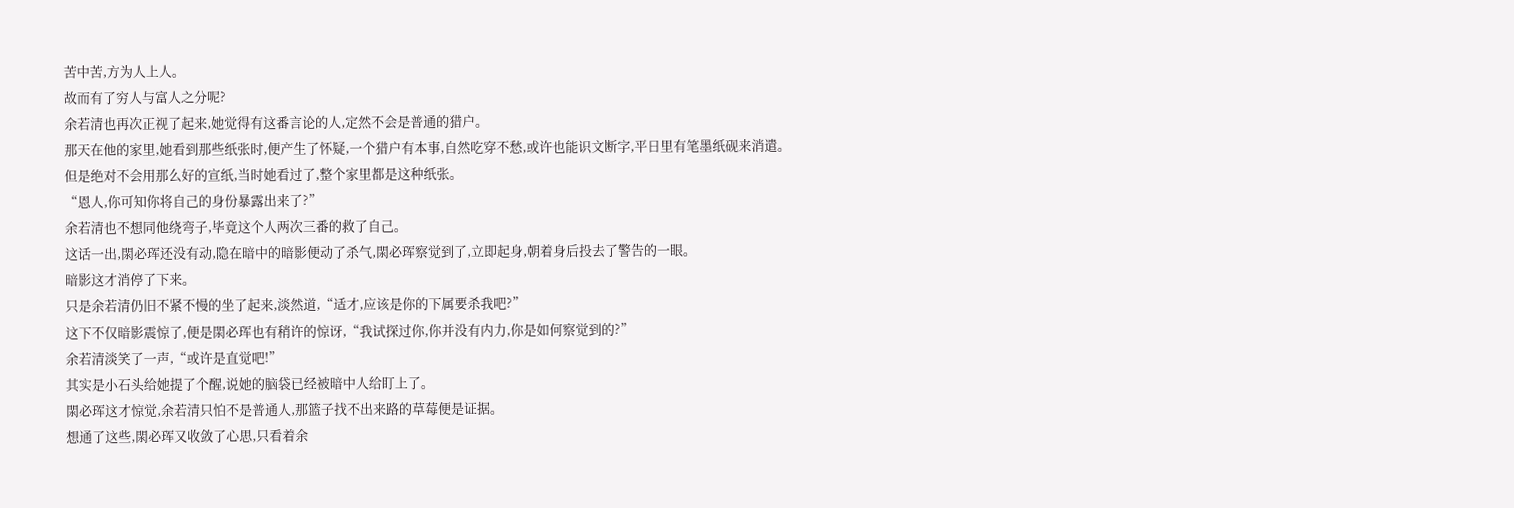苦中苦,方为人上人。
故而有了穷人与富人之分呢?
余若清也再次正视了起来,她觉得有这番言论的人,定然不会是普通的猎户。
那天在他的家里,她看到那些纸张时,便产生了怀疑,一个猎户有本事,自然吃穿不愁,或许也能识文断字,平日里有笔墨纸砚来消遣。
但是绝对不会用那么好的宣纸,当时她看过了,整个家里都是这种纸张。
“恩人,你可知你将自己的身份暴露出来了?”
余若清也不想同他绕弯子,毕竟这个人两次三番的救了自己。
这话一出,閖必珲还没有动,隐在暗中的暗影便动了杀气,閖必珲察觉到了,立即起身,朝着身后投去了警告的一眼。
暗影这才消停了下来。
只是余若清仍旧不紧不慢的坐了起来,淡然道,“适才,应该是你的下属要杀我吧?”
这下不仅暗影震惊了,便是閖必珲也有稍许的惊讶,“我试探过你,你并没有内力,你是如何察觉到的?”
余若清淡笑了一声,“或许是直觉吧!”
其实是小石头给她提了个醒,说她的脑袋已经被暗中人给盯上了。
閖必珲这才惊觉,余若清只怕不是普通人,那篮子找不出来路的草莓便是证据。
想通了这些,閖必珲又收敛了心思,只看着余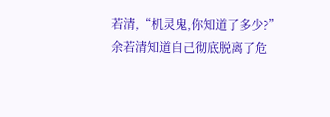若清,“机灵鬼,你知道了多少?”
余若清知道自己彻底脱离了危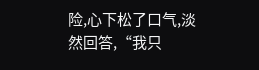险,心下松了口气,淡然回答,“我只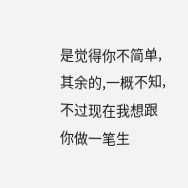是觉得你不简单,其余的,一概不知,不过现在我想跟你做一笔生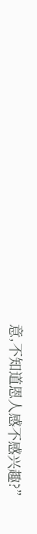意,不知道恩人感不感兴趣?”